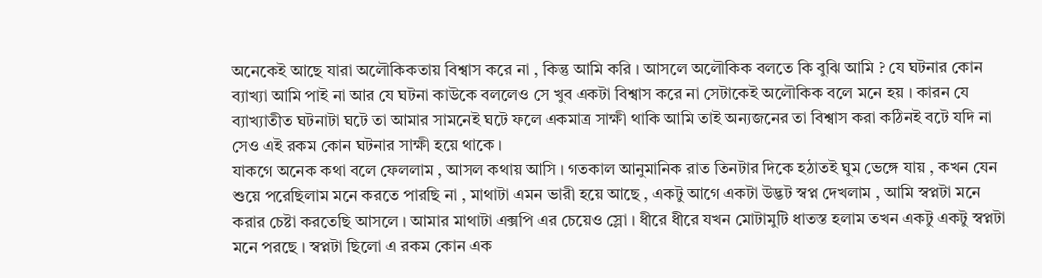অনেকেই আছে যারা অলৌকিকতায় বিশ্বাস করে না , কিন্তু আমি করি । আসলে অলৌকিক বলতে কি বুঝি আমি ? যে ঘটনার কোন ব্যাখ্যা আমি পাই না আর যে ঘটনা কাউকে বললেও সে খুব একটা বিশ্বাস করে না সেটাকেই অলৌকিক বলে মনে হয় । কারন যে ব্যাখ্যাতীত ঘটনাটা ঘটে তা আমার সামনেই ঘটে ফলে একমাত্র সাক্ষী থাকি আমি তাই অন্যজনের তা বিশ্বাস করা কঠিনই বটে যদি না সেও এই রকম কোন ঘটনার সাক্ষী হয়ে থাকে ।
যাকগে অনেক কথা বলে ফেললাম , আসল কথায় আসি । গতকাল আনুমানিক রাত তিনটার দিকে হঠাতই ঘুম ভেঙ্গে যায় , কখন যেন শুয়ে পরেছিলাম মনে করতে পারছি না , মাথাটা এমন ভারী হয়ে আছে , একটু আগে একটা উদ্ভট স্বপ্ন দেখলাম , আমি স্বপ্নটা মনে করার চেষ্টা করতেছি আসলে । আমার মাথাটা এক্সপি এর চেয়েও স্লো । ধীরে ধীরে যখন মোটামুটি ধাতস্ত হলাম তখন একটু একটু স্বপ্নটা মনে পরছে । স্বপ্নটা ছিলো এ রকম কোন এক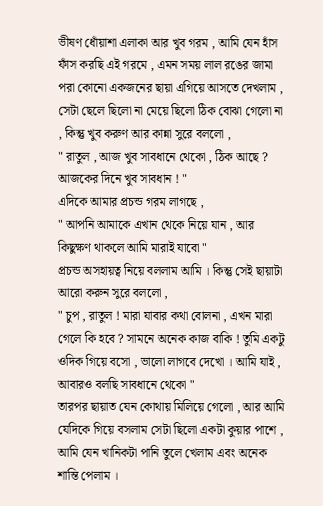ভীষণ ধোঁয়াশা এলাকা আর খুব গরম , আমি যেন হাঁস ফাঁস করছি এই গরমে , এমন সময় লাল রঙের জামা পরা কোনো একজনের ছায়া এগিয়ে আসতে দেখলাম , সেটা ছেলে ছিলো না মেয়ে ছিলো ঠিক বোঝা গেলো না , কিন্তু খুব করুণ আর কান্না সুরে বললো ,
" রাতুল , আজ খুব সাবধানে থেকো , ঠিক আছে ? আজকের দিনে খুব সাবধান ! "
এদিকে আমার প্রচন্ড গরম লাগছে ,
" আপনি আমাকে এখান থেকে নিয়ে যান , আর কিছুক্ষণ থাকলে আমি মারাই যাবো "
প্রচন্ড অসহায়ত্ব নিয়ে বললাম আমি । কিন্তু সেই ছায়াটা আরো করুন সুরে বললো ,
" চুপ , রাতুল ! মারা যাবার কথা বোলনা , এখন মারা গেলে কি হবে ? সামনে অনেক কাজ বাকি ! তুমি একটু ওদিক গিয়ে বসো , ভালো লাগবে দেখো । আমি যাই , আবারও বলছি সাবধানে থেকো "
তারপর ছায়াত যেন কোথায় মিলিয়ে গেলো , আর আমি যেদিকে গিয়ে বসলাম সেটা ছিলো একটা কুয়ার পাশে , আমি যেন খানিকটা পানি তুলে খেলাম এবং অনেক শান্তি পেলাম ।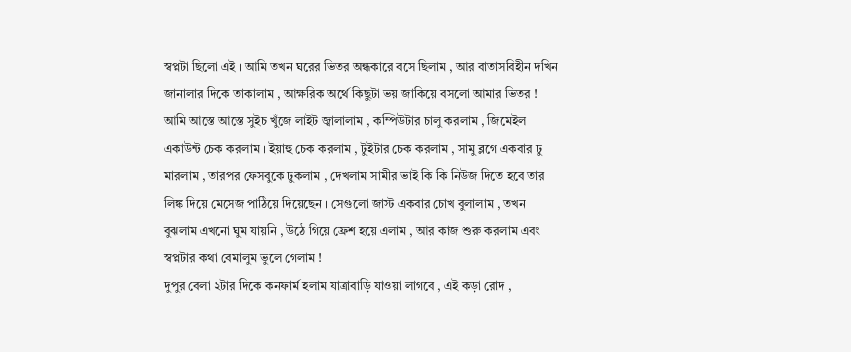স্বপ্নটা ছিলো এই । আমি তখন ঘরের ভিতর অন্ধকারে বসে ছিলাম , আর বাতাসবিহীন দখিন জানালার দিকে তাকালাম , আক্ষরিক অর্থে কিছুটা ভয় জাকিয়ে বসলো আমার ভিতর ! আমি আস্তে আস্তে সুইচ খুঁজে লাইট জ্বালালাম , কম্পিউটার চালু করলাম , জিমেইল একাউন্ট চেক করলাম । ইয়াহু চেক করলাম , টুইটার চেক করলাম , সামু ব্লগে একবার ঢু মারলাম , তারপর ফেসবুকে ঢুকলাম , দেখলাম সামীর ভাই কি কি নিউজ দিতে হবে তার লিঙ্ক দিয়ে মেসেজ পাঠিয়ে দিয়েছেন । সেগুলো জাস্ট একবার চোখ বুলালাম , তখন বুঝলাম এখনো ঘুম যায়নি , উঠে গিয়ে ফ্রেশ হয়ে এলাম , আর কাজ শুরু করলাম এবং স্বপ্নটার কথা বেমালুম ভুলে গেলাম !
দুপুর বেলা ২টার দিকে কনফার্ম হলাম যাত্রাবাড়ি যাওয়া লাগবে , এই কড়া রোদ ,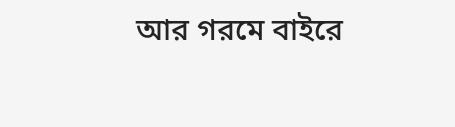আর গরমে বাইরে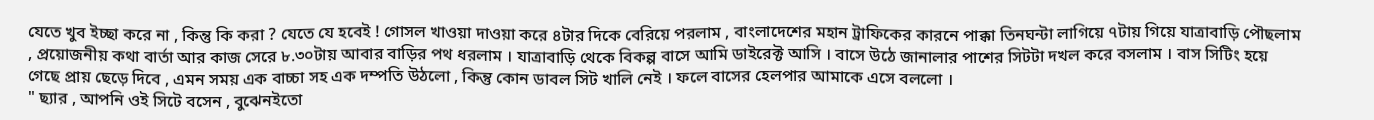যেতে খুব ইচ্ছা করে না , কিন্তু কি করা ? যেতে যে হবেই ! গোসল খাওয়া দাওয়া করে ৪টার দিকে বেরিয়ে পরলাম , বাংলাদেশের মহান ট্রাফিকের কারনে পাক্কা তিনঘন্টা লাগিয়ে ৭টায় গিয়ে যাত্রাবাড়ি পৌছলাম , প্রয়োজনীয় কথা বার্তা আর কাজ সেরে ৮.৩০টায় আবার বাড়ির পথ ধরলাম । যাত্রাবাড়ি থেকে বিকল্প বাসে আমি ডাইরেক্ট আসি । বাসে উঠে জানালার পাশের সিটটা দখল করে বসলাম । বাস সিটিং হয়ে গেছে প্রায় ছেড়ে দিবে , এমন সময় এক বাচ্চা সহ এক দম্পতি উঠলো , কিন্তু কোন ডাবল সিট খালি নেই । ফলে বাসের হেলপার আমাকে এসে বললো ।
" ছ্যার , আপনি ওই সিটে বসেন , বুঝেনইতো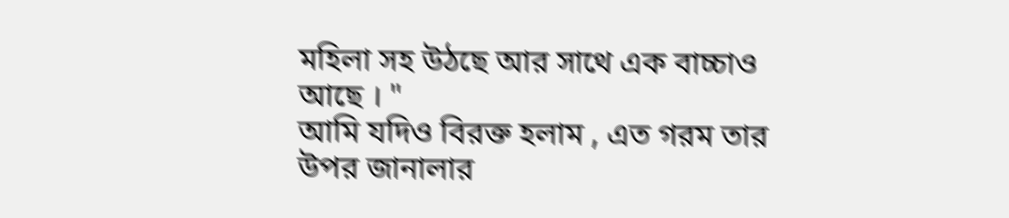মহিলা সহ উঠছে আর সাথে এক বাচ্চাও আছে । "
আমি যদিও বিরক্ত হলাম , এত গরম তার উপর জানালার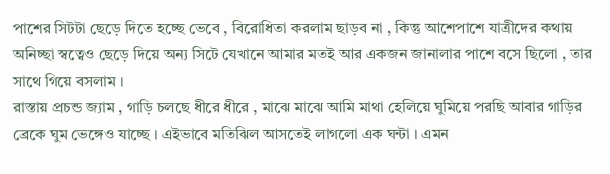পাশের সিটটা ছেড়ে দিতে হচ্ছে ভেবে , বিরোধিতা করলাম ছাড়ব না , কিন্তু আশেপাশে যাত্রীদের কথায় অনিচ্ছা স্বত্বেও ছেড়ে দিয়ে অন্য সিটে যেখানে আমার মতই আর একজন জানালার পাশে বসে ছিলো , তার সাথে গিয়ে বসলাম ।
রাস্তায় প্রচন্ড জ্যাম , গাড়ি চলছে ধীরে ধীরে , মাঝে মাঝে আমি মাথা হেলিয়ে ঘুমিয়ে পরছি আবার গাড়ির ব্রেকে ঘুম ভেঙ্গেও যাচ্ছে । এইভাবে মতিঝিল আসতেই লাগলো এক ঘন্টা । এমন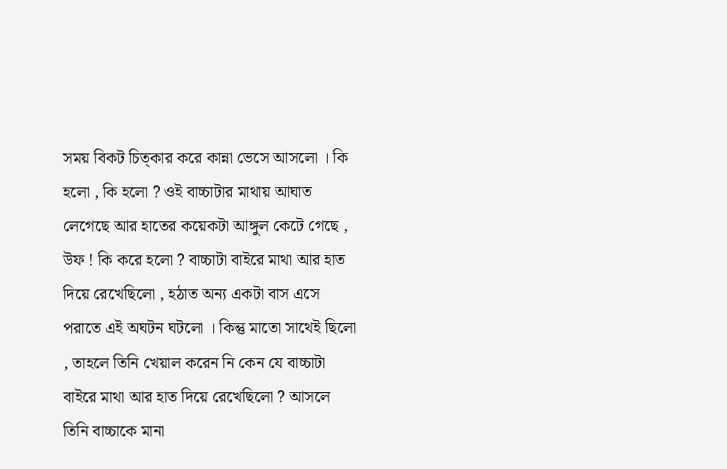সময় বিকট চিত্কার করে কান্না ভেসে আসলো । কি হলো , কি হলো ? ওই বাচ্চাটার মাথায় আঘাত লেগেছে আর হাতের কয়েকটা আঙ্গুল কেটে গেছে , উফ ! কি করে হলো ? বাচ্চাটা বাইরে মাথা আর হাত দিয়ে রেখেছিলো , হঠাত অন্য একটা বাস এসে পরাতে এই অঘটন ঘটলো । কিন্তু মাতো সাথেই ছিলো , তাহলে তিনি খেয়াল করেন নি কেন যে বাচ্চাটা বাইরে মাথা আর হাত দিয়ে রেখেছিলো ? আসলে তিনি বাচ্চাকে মানা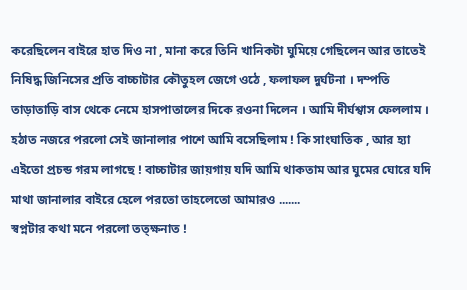করেছিলেন বাইরে হাত দিও না , মানা করে তিনি খানিকটা ঘুমিয়ে গেছিলেন আর তাতেই নিষিদ্ধ জিনিসের প্রতি বাচ্চাটার কৌতুহল জেগে ওঠে , ফলাফল দুর্ঘটনা । দম্পতি তাড়াতাড়ি বাস থেকে নেমে হাসপাতালের দিকে রওনা দিলেন । আমি দীর্ঘশ্বাস ফেললাম । হঠাত নজরে পরলো সেই জানালার পাশে আমি বসেছিলাম ! কি সাংঘাতিক , আর হ্যা এইতো প্রচন্ড গরম লাগছে ! বাচ্চাটার জায়গায় যদি আমি থাকতাম আর ঘুমের ঘোরে যদি মাথা জানালার বাইরে হেলে পরতো তাহলেতো আমারও .......
স্বপ্নটার কথা মনে পরলো তত্ক্ষনাত !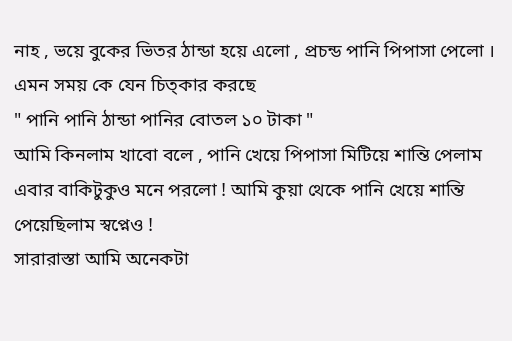নাহ , ভয়ে বুকের ভিতর ঠান্ডা হয়ে এলো , প্রচন্ড পানি পিপাসা পেলো । এমন সময় কে যেন চিত্কার করছে
" পানি পানি ঠান্ডা পানির বোতল ১০ টাকা "
আমি কিনলাম খাবো বলে , পানি খেয়ে পিপাসা মিটিয়ে শান্তি পেলাম এবার বাকিটুকুও মনে পরলো ! আমি কুয়া থেকে পানি খেয়ে শান্তি পেয়েছিলাম স্বপ্নেও !
সারারাস্তা আমি অনেকটা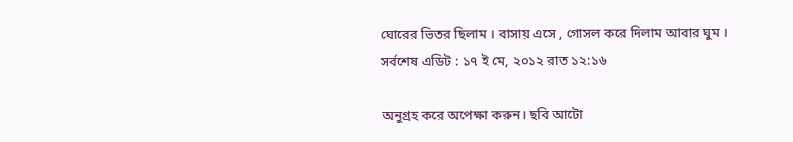ঘোরের ভিতর ছিলাম । বাসায় এসে , গোসল করে দিলাম আবার ঘুম ।
সর্বশেষ এডিট : ১৭ ই মে, ২০১২ রাত ১২:১৬

অনুগ্রহ করে অপেক্ষা করুন। ছবি আটো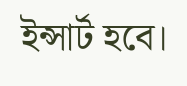ইন্সার্ট হবে।